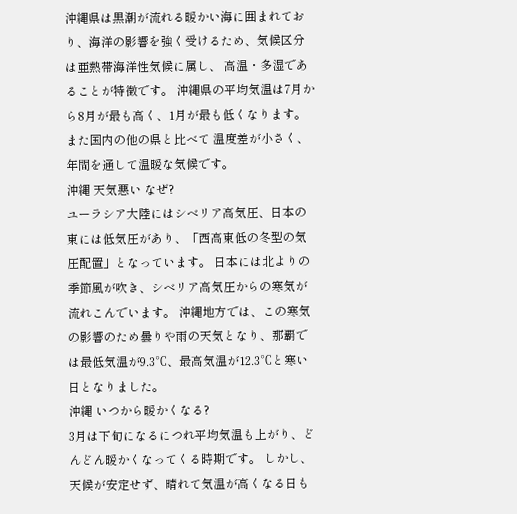沖縄県は黒潮が流れる暖かい海に囲まれており、海洋の影響を強く受けるため、気候区分は亜熱帯海洋性気候に属し、 高温・多湿であることが特徴です。 沖縄県の平均気温は7月から8月が最も高く、1月が最も低くなります。 また国内の他の県と比べて 温度差が小さく、年間を通して温暖な気候です。
沖縄 天気悪い なぜ?
ユーラシア大陸にはシベリア高気圧、日本の東には低気圧があり、「西高東低の冬型の気圧配置」となっています。 日本には北よりの季節風が吹き、シベリア高気圧からの寒気が流れこんでいます。 沖縄地方では、この寒気の影響のため曇りや雨の天気となり、那覇では最低気温が9.3℃、最高気温が12.3℃と寒い日となりました。
沖縄 いつから暖かくなる?
3月は下旬になるにつれ平均気温も上がり、どんどん暖かくなってくる時期です。 しかし、天候が安定せず、晴れて気温が高くなる日も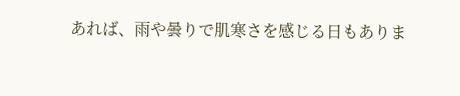あれば、雨や曇りで肌寒さを感じる日もありま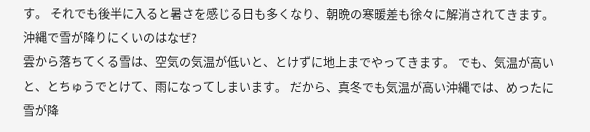す。 それでも後半に入ると暑さを感じる日も多くなり、朝晩の寒暖差も徐々に解消されてきます。
沖縄で雪が降りにくいのはなぜ?
雲から落ちてくる雪は、空気の気温が低いと、とけずに地上までやってきます。 でも、気温が高いと、とちゅうでとけて、雨になってしまいます。 だから、真冬でも気温が高い沖縄では、めったに雪が降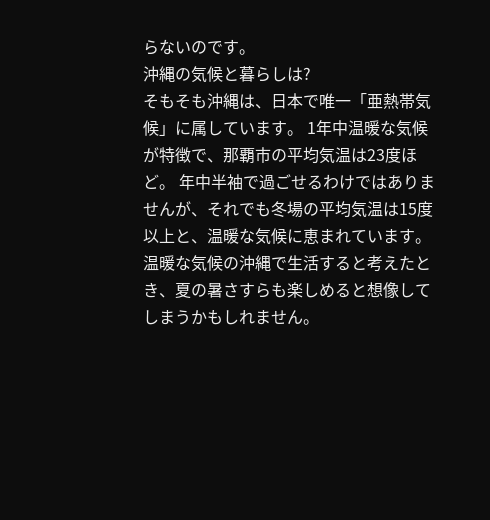らないのです。
沖縄の気候と暮らしは?
そもそも沖縄は、日本で唯一「亜熱帯気候」に属しています。 1年中温暖な気候が特徴で、那覇市の平均気温は23度ほど。 年中半袖で過ごせるわけではありませんが、それでも冬場の平均気温は15度以上と、温暖な気候に恵まれています。 温暖な気候の沖縄で生活すると考えたとき、夏の暑さすらも楽しめると想像してしまうかもしれません。